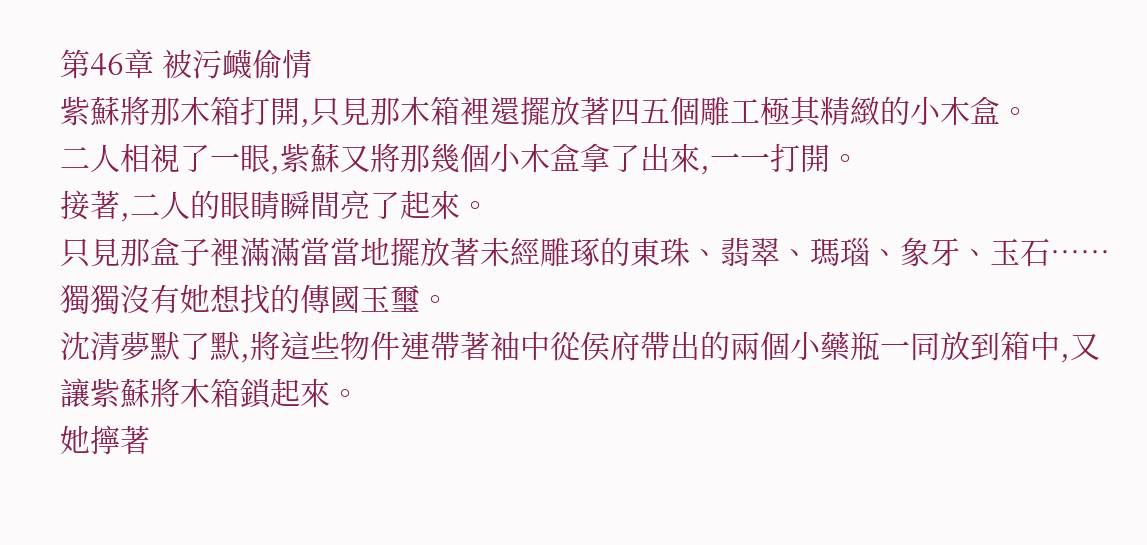第46章 被污衊偷情
紫蘇將那木箱打開,只見那木箱裡還擺放著四五個雕工極其精緻的小木盒。
二人相視了一眼,紫蘇又將那幾個小木盒拿了出來,一一打開。
接著,二人的眼睛瞬間亮了起來。
只見那盒子裡滿滿當當地擺放著未經雕琢的東珠、翡翠、瑪瑙、象牙、玉石……
獨獨沒有她想找的傳國玉璽。
沈清夢默了默,將這些物件連帶著袖中從侯府帶出的兩個小藥瓶一同放到箱中,又讓紫蘇將木箱鎖起來。
她擰著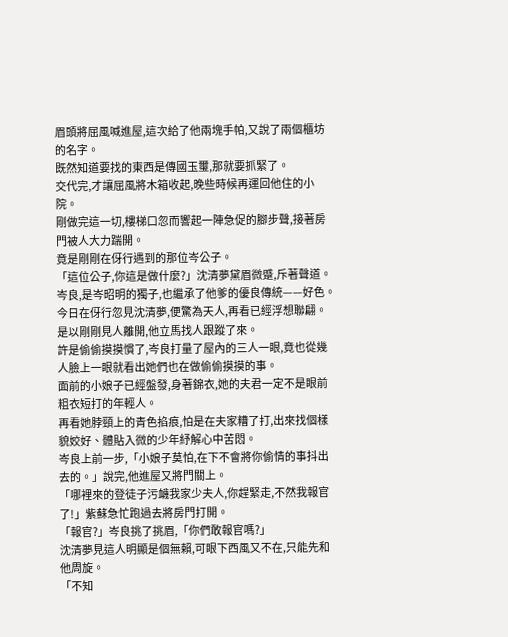眉頭將屈風喊進屋,這次給了他兩塊手帕,又說了兩個櫃坊的名字。
既然知道要找的東西是傳國玉璽,那就要抓緊了。
交代完,才讓屈風將木箱收起,晚些時候再運回他住的小院。
剛做完這一切,樓梯口忽而響起一陣急促的腳步聲,接著房門被人大力踹開。
竟是剛剛在伢行遇到的那位岑公子。
「這位公子,你這是做什麼?」沈清夢黛眉微蹙,斥著聲道。
岑良,是岑昭明的獨子,也繼承了他爹的優良傳統——好色。
今日在伢行忽見沈清夢,便驚為天人,再看已經浮想聯翩。
是以剛剛見人離開,他立馬找人跟蹤了來。
許是偷偷摸摸慣了,岑良打量了屋內的三人一眼,竟也從幾人臉上一眼就看出她們也在做偷偷摸摸的事。
面前的小娘子已經盤發,身著錦衣,她的夫君一定不是眼前粗衣短打的年輕人。
再看她脖頸上的青色掐痕,怕是在夫家糟了打,出來找個樣貌姣好、體貼入微的少年紓解心中苦悶。
岑良上前一步,「小娘子莫怕,在下不會將你偷情的事抖出去的。」說完,他進屋又將門關上。
「哪裡來的登徒子污衊我家少夫人,你趕緊走,不然我報官了!」紫蘇急忙跑過去將房門打開。
「報官?」岑良挑了挑眉,「你們敢報官嗎?」
沈清夢見這人明顯是個無賴,可眼下西風又不在,只能先和他周旋。
「不知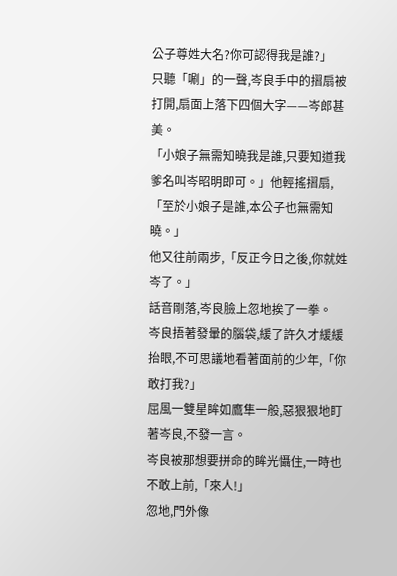公子尊姓大名?你可認得我是誰?」
只聽「唰」的一聲,岑良手中的摺扇被打開,扇面上落下四個大字——岑郎甚美。
「小娘子無需知曉我是誰,只要知道我爹名叫岑昭明即可。」他輕搖摺扇,「至於小娘子是誰,本公子也無需知曉。」
他又往前兩步,「反正今日之後,你就姓岑了。」
話音剛落,岑良臉上忽地挨了一拳。
岑良捂著發暈的腦袋,緩了許久才緩緩抬眼,不可思議地看著面前的少年,「你敢打我?」
屈風一雙星眸如鷹隼一般,惡狠狠地盯著岑良,不發一言。
岑良被那想要拼命的眸光懾住,一時也不敢上前,「來人!」
忽地,門外像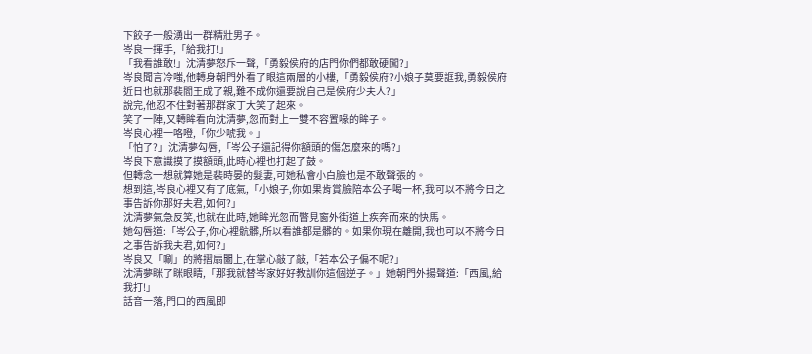下餃子一般湧出一群精壯男子。
岑良一揮手,「給我打!」
「我看誰敢!」沈清夢怒斥一聲,「勇毅侯府的店門你們都敢硬闖?」
岑良聞言冷嗤,他轉身朝門外看了眼這兩層的小樓,「勇毅侯府?小娘子莫要誆我,勇毅侯府近日也就那裴閻王成了親,難不成你還要說自己是侯府少夫人?」
說完,他忍不住對著那群家丁大笑了起來。
笑了一陣,又轉眸看向沈清夢,忽而對上一雙不容置喙的眸子。
岑良心裡一咯噔,「你少唬我。」
「怕了?」沈清夢勾唇,「岑公子還記得你額頭的傷怎麼來的嗎?」
岑良下意識摸了摸額頭,此時心裡也打起了鼓。
但轉念一想就算她是裴時晏的髮妻,可她私會小白臉也是不敢聲張的。
想到這,岑良心裡又有了底氣,「小娘子,你如果肯賞臉陪本公子喝一杯,我可以不將今日之事告訴你那好夫君,如何?」
沈清夢氣急反笑,也就在此時,她眸光忽而瞥見窗外街道上疾奔而來的快馬。
她勾唇道:「岑公子,你心裡骯髒,所以看誰都是髒的。如果你現在離開,我也可以不將今日之事告訴我夫君,如何?」
岑良又「唰」的將摺扇闔上,在掌心敲了敲,「若本公子偏不呢?」
沈清夢眯了眯眼睛,「那我就替岑家好好教訓你這個逆子。」她朝門外揚聲道:「西風,給我打!」
話音一落,門口的西風即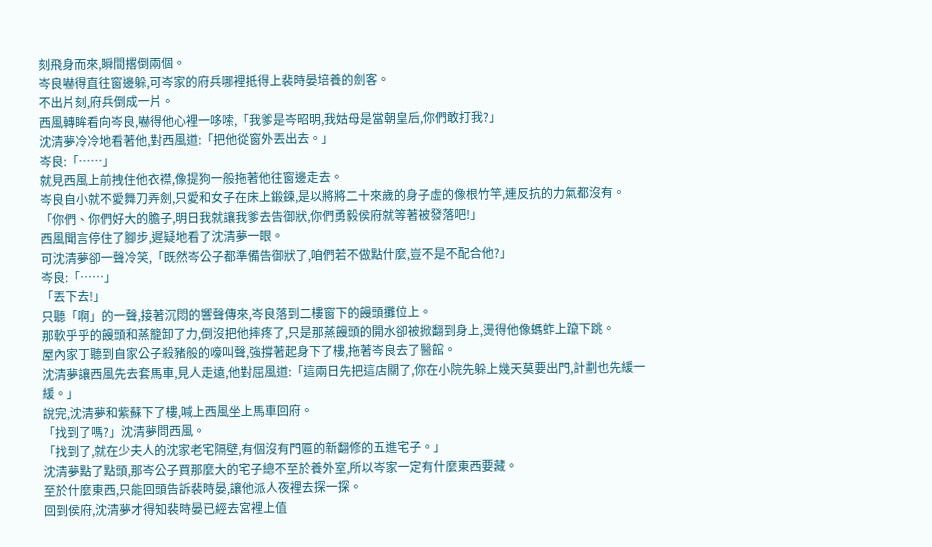刻飛身而來,瞬間撂倒兩個。
岑良嚇得直往窗邊躲,可岑家的府兵哪裡抵得上裴時晏培養的劍客。
不出片刻,府兵倒成一片。
西風轉眸看向岑良,嚇得他心裡一哆嗦,「我爹是岑昭明,我姑母是當朝皇后,你們敢打我?」
沈清夢冷冷地看著他,對西風道:「把他從窗外丟出去。」
岑良:「……」
就見西風上前拽住他衣襟,像提狗一般拖著他往窗邊走去。
岑良自小就不愛舞刀弄劍,只愛和女子在床上鍛鍊,是以將將二十來歲的身子虛的像根竹竿,連反抗的力氣都沒有。
「你們、你們好大的膽子,明日我就讓我爹去告御狀,你們勇毅侯府就等著被發落吧!」
西風聞言停住了腳步,遲疑地看了沈清夢一眼。
可沈清夢卻一聲冷笑,「既然岑公子都準備告御狀了,咱們若不做點什麼,豈不是不配合他?」
岑良:「……」
「丟下去!」
只聽「啊」的一聲,接著沉悶的響聲傳來,岑良落到二樓窗下的饅頭攤位上。
那軟乎乎的饅頭和蒸籠卸了力,倒沒把他摔疼了,只是那蒸饅頭的開水卻被掀翻到身上,燙得他像螞蚱上躥下跳。
屋內家丁聽到自家公子殺豬般的嚎叫聲,強撐著起身下了樓,拖著岑良去了醫館。
沈清夢讓西風先去套馬車,見人走遠,他對屈風道:「這兩日先把這店關了,你在小院先躲上幾天莫要出門,計劃也先緩一緩。」
說完,沈清夢和紫蘇下了樓,喊上西風坐上馬車回府。
「找到了嗎?」沈清夢問西風。
「找到了,就在少夫人的沈家老宅隔壁,有個沒有門匾的新翻修的五進宅子。」
沈清夢點了點頭,那岑公子買那麼大的宅子總不至於養外室,所以岑家一定有什麼東西要藏。
至於什麼東西,只能回頭告訴裴時晏,讓他派人夜裡去探一探。
回到侯府,沈清夢才得知裴時晏已經去宮裡上值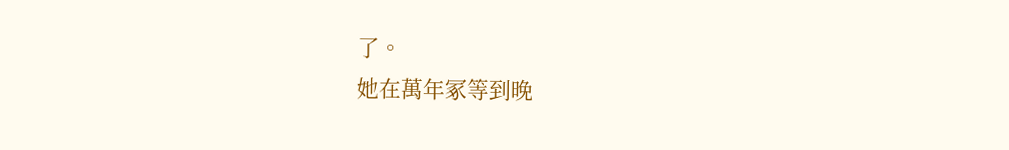了。
她在萬年冢等到晚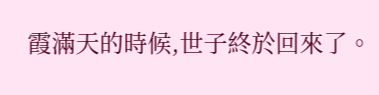霞滿天的時候,世子終於回來了。